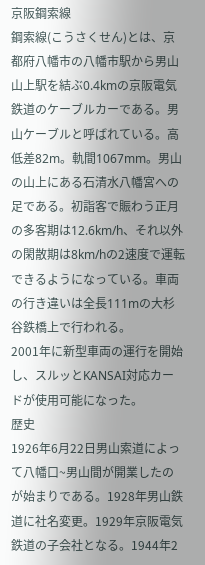京阪鋼索線
鋼索線(こうさくせん)とは、京都府八幡市の八幡市駅から男山山上駅を結ぶ0.4kmの京阪電気鉄道のケーブルカーである。男山ケーブルと呼ばれている。高低差82m。軌間1067mm。男山の山上にある石清水八幡宮への足である。初詣客で賑わう正月の多客期は12.6km/h、それ以外の閑散期は8km/hの2速度で運転できるようになっている。車両の行き違いは全長111mの大杉谷鉄橋上で行われる。
2001年に新型車両の運行を開始し、スルッとKANSAI対応カードが使用可能になった。
歴史
1926年6月22日男山索道によって八幡口~男山間が開業したのが始まりである。1928年男山鉄道に社名変更。1929年京阪電気鉄道の子会社となる。1944年2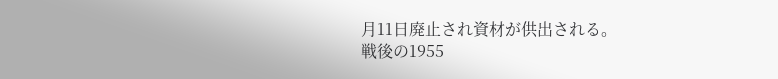月11日廃止され資材が供出される。
戦後の1955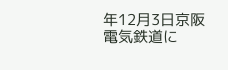年12月3日京阪電気鉄道に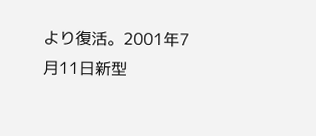より復活。2001年7月11日新型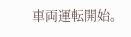車両運転開始。